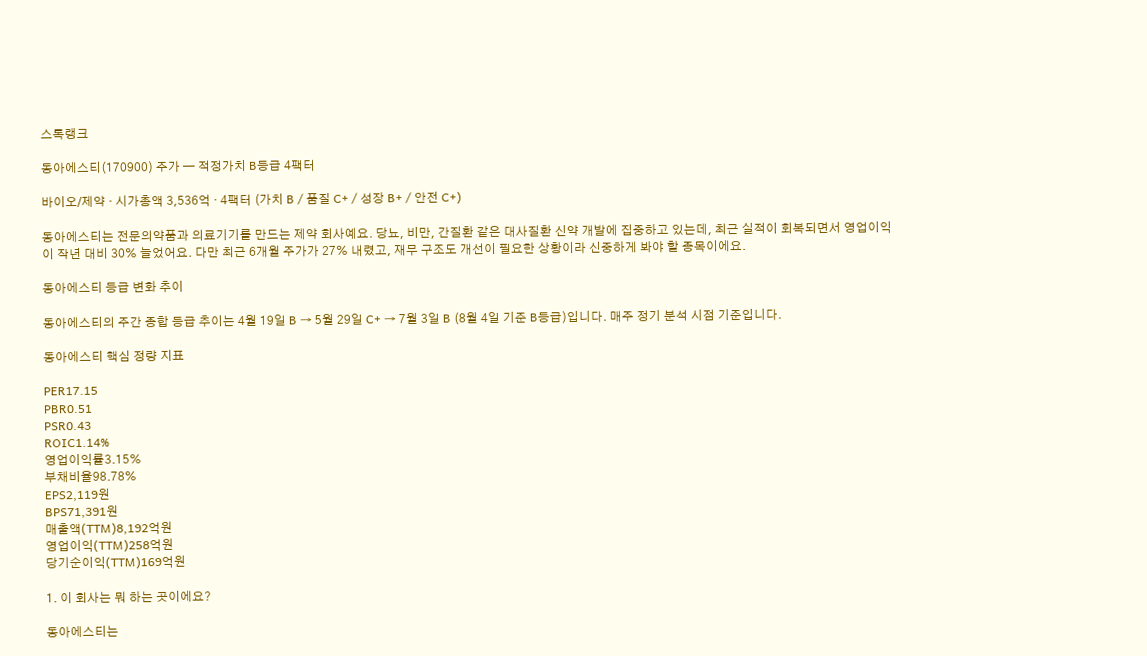스톡랭크

동아에스티(170900) 주가 — 적정가치 B등급 4팩터

바이오/제약 · 시가총액 3,536억 · 4팩터 (가치 B / 품질 C+ / 성장 B+ / 안전 C+)

동아에스티는 전문의약품과 의료기기를 만드는 제약 회사예요. 당뇨, 비만, 간질환 같은 대사질환 신약 개발에 집중하고 있는데, 최근 실적이 회복되면서 영업이익이 작년 대비 30% 늘었어요. 다만 최근 6개월 주가가 27% 내렸고, 재무 구조도 개선이 필요한 상황이라 신중하게 봐야 할 종목이에요.

동아에스티 등급 변화 추이

동아에스티의 주간 종합 등급 추이는 4월 19일 B → 5월 29일 C+ → 7월 3일 B (8월 4일 기준 B등급)입니다. 매주 정기 분석 시점 기준입니다.

동아에스티 핵심 정량 지표

PER17.15
PBR0.51
PSR0.43
ROIC1.14%
영업이익률3.15%
부채비율98.78%
EPS2,119원
BPS71,391원
매출액(TTM)8,192억원
영업이익(TTM)258억원
당기순이익(TTM)169억원

1. 이 회사는 뭐 하는 곳이에요?

동아에스티는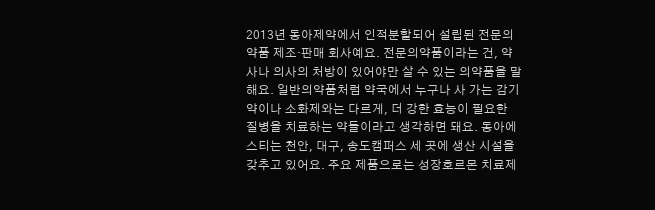2013년 동아제약에서 인적분할되어 설립된 전문의약품 제조·판매 회사예요. 전문의약품이라는 건, 약사나 의사의 처방이 있어야만 살 수 있는 의약품을 말해요. 일반의약품처럼 약국에서 누구나 사 가는 감기약이나 소화제와는 다르게, 더 강한 효능이 필요한 질병을 치료하는 약들이라고 생각하면 돼요. 동아에스티는 천안, 대구, 송도캠퍼스 세 곳에 생산 시설을 갖추고 있어요. 주요 제품으로는 성장호르몬 치료제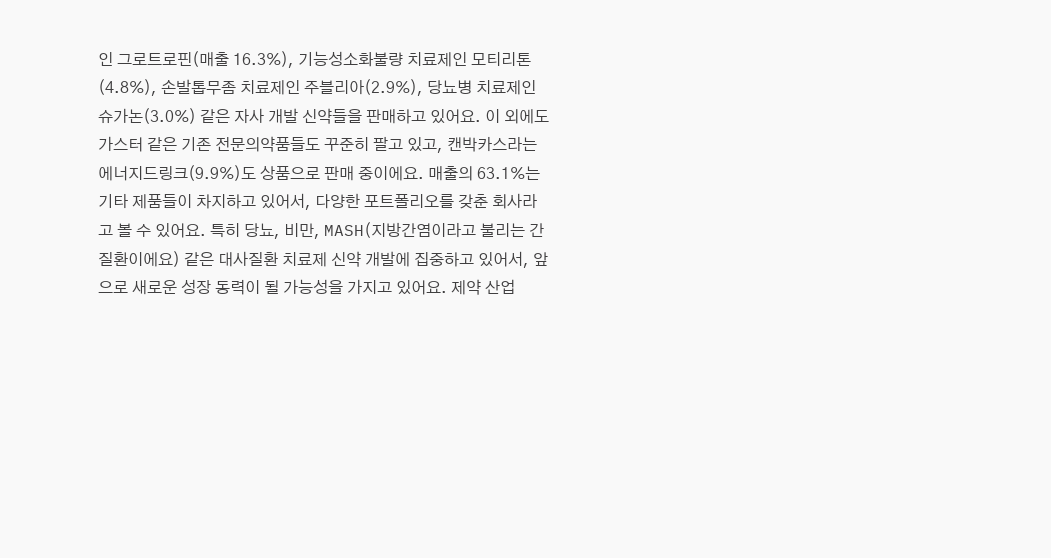인 그로트로핀(매출 16.3%), 기능성소화불량 치료제인 모티리톤(4.8%), 손발톱무좀 치료제인 주블리아(2.9%), 당뇨병 치료제인 슈가논(3.0%) 같은 자사 개발 신약들을 판매하고 있어요. 이 외에도 가스터 같은 기존 전문의약품들도 꾸준히 팔고 있고, 캔박카스라는 에너지드링크(9.9%)도 상품으로 판매 중이에요. 매출의 63.1%는 기타 제품들이 차지하고 있어서, 다양한 포트폴리오를 갖춘 회사라고 볼 수 있어요. 특히 당뇨, 비만, MASH(지방간염이라고 불리는 간질환이에요) 같은 대사질환 치료제 신약 개발에 집중하고 있어서, 앞으로 새로운 성장 동력이 될 가능성을 가지고 있어요. 제약 산업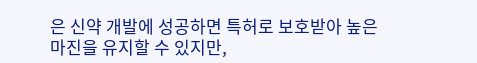은 신약 개발에 성공하면 특허로 보호받아 높은 마진을 유지할 수 있지만,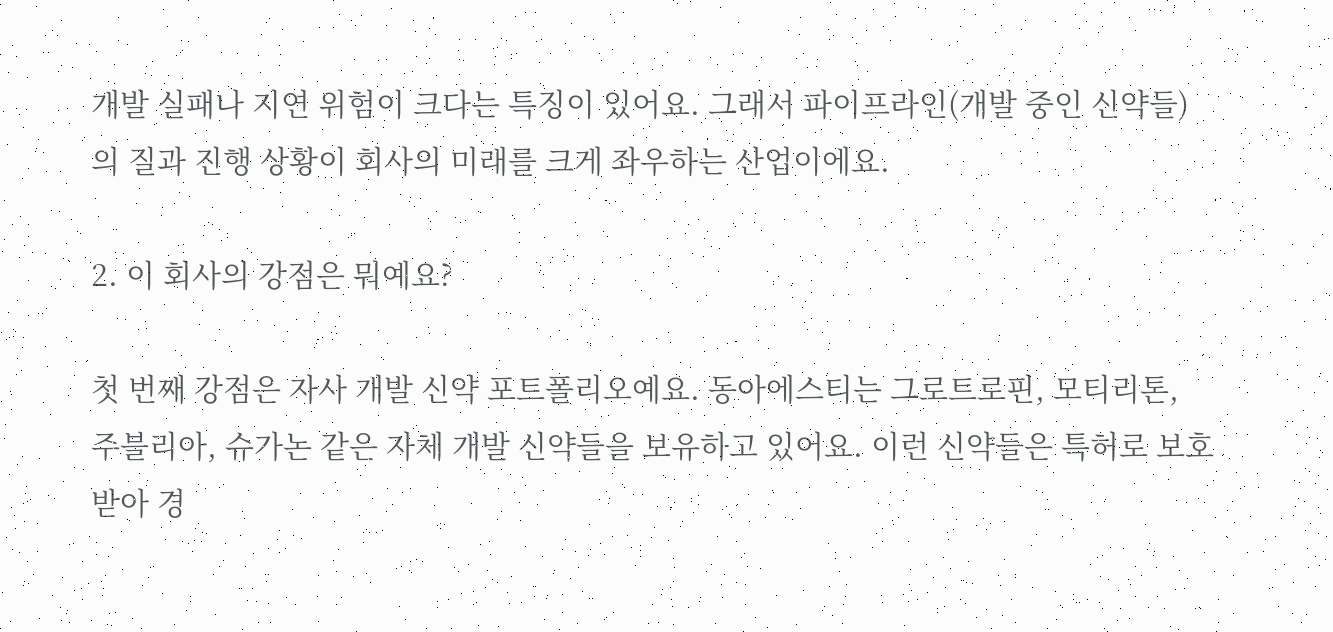개발 실패나 지연 위험이 크다는 특징이 있어요. 그래서 파이프라인(개발 중인 신약들)의 질과 진행 상황이 회사의 미래를 크게 좌우하는 산업이에요.

2. 이 회사의 강점은 뭐예요?

첫 번째 강점은 자사 개발 신약 포트폴리오예요. 동아에스티는 그로트로핀, 모티리톤, 주블리아, 슈가논 같은 자체 개발 신약들을 보유하고 있어요. 이런 신약들은 특허로 보호받아 경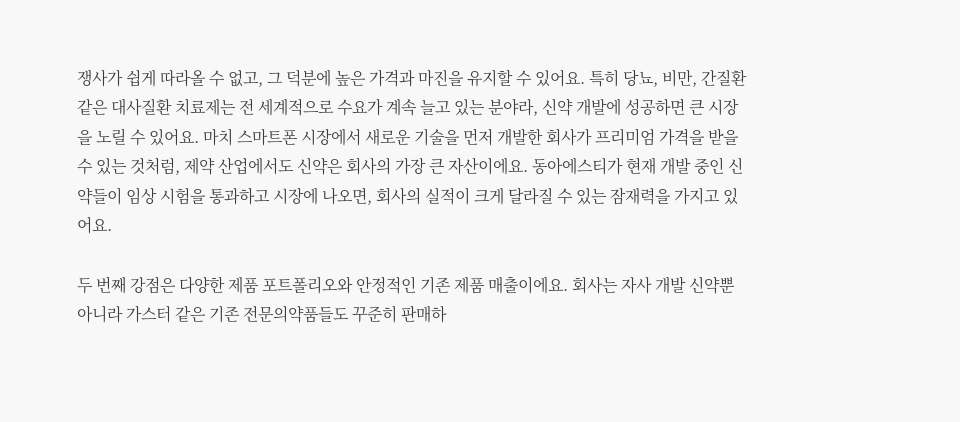쟁사가 쉽게 따라올 수 없고, 그 덕분에 높은 가격과 마진을 유지할 수 있어요. 특히 당뇨, 비만, 간질환 같은 대사질환 치료제는 전 세계적으로 수요가 계속 늘고 있는 분야라, 신약 개발에 성공하면 큰 시장을 노릴 수 있어요. 마치 스마트폰 시장에서 새로운 기술을 먼저 개발한 회사가 프리미엄 가격을 받을 수 있는 것처럼, 제약 산업에서도 신약은 회사의 가장 큰 자산이에요. 동아에스티가 현재 개발 중인 신약들이 임상 시험을 통과하고 시장에 나오면, 회사의 실적이 크게 달라질 수 있는 잠재력을 가지고 있어요.

두 번째 강점은 다양한 제품 포트폴리오와 안정적인 기존 제품 매출이에요. 회사는 자사 개발 신약뿐 아니라 가스터 같은 기존 전문의약품들도 꾸준히 판매하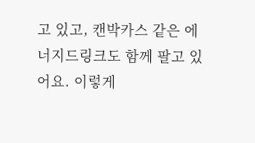고 있고, 캔박카스 같은 에너지드링크도 함께 팔고 있어요. 이렇게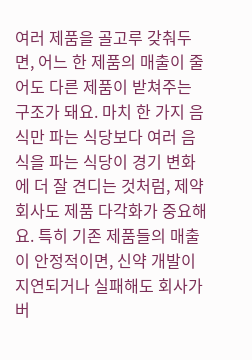여러 제품을 골고루 갖춰두면, 어느 한 제품의 매출이 줄어도 다른 제품이 받쳐주는 구조가 돼요. 마치 한 가지 음식만 파는 식당보다 여러 음식을 파는 식당이 경기 변화에 더 잘 견디는 것처럼, 제약 회사도 제품 다각화가 중요해요. 특히 기존 제품들의 매출이 안정적이면, 신약 개발이 지연되거나 실패해도 회사가 버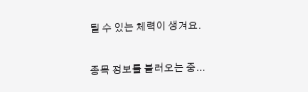틸 수 있는 체력이 생겨요.

종목 정보를 불러오는 중...